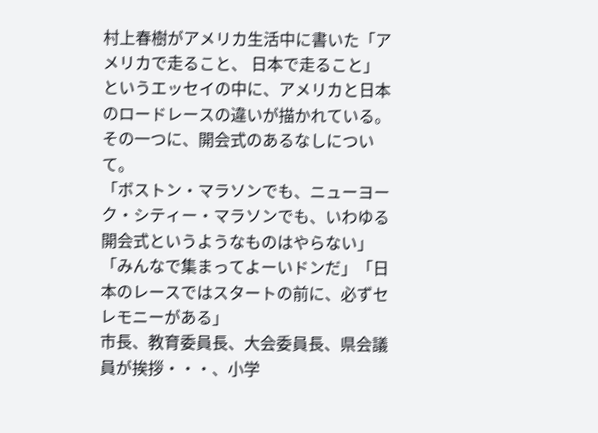村上春樹がアメリカ生活中に書いた「アメリカで走ること、 日本で走ること」というエッセイの中に、アメリカと日本のロードレースの違いが描かれている。
その一つに、開会式のあるなしについて。
「ボストン・マラソンでも、ニューヨーク・シティー・マラソンでも、いわゆる開会式というようなものはやらない」「みんなで集まってよーいドンだ」「日本のレースではスタートの前に、必ずセレモニーがある」
市長、教育委員長、大会委員長、県会議員が挨拶・・・、小学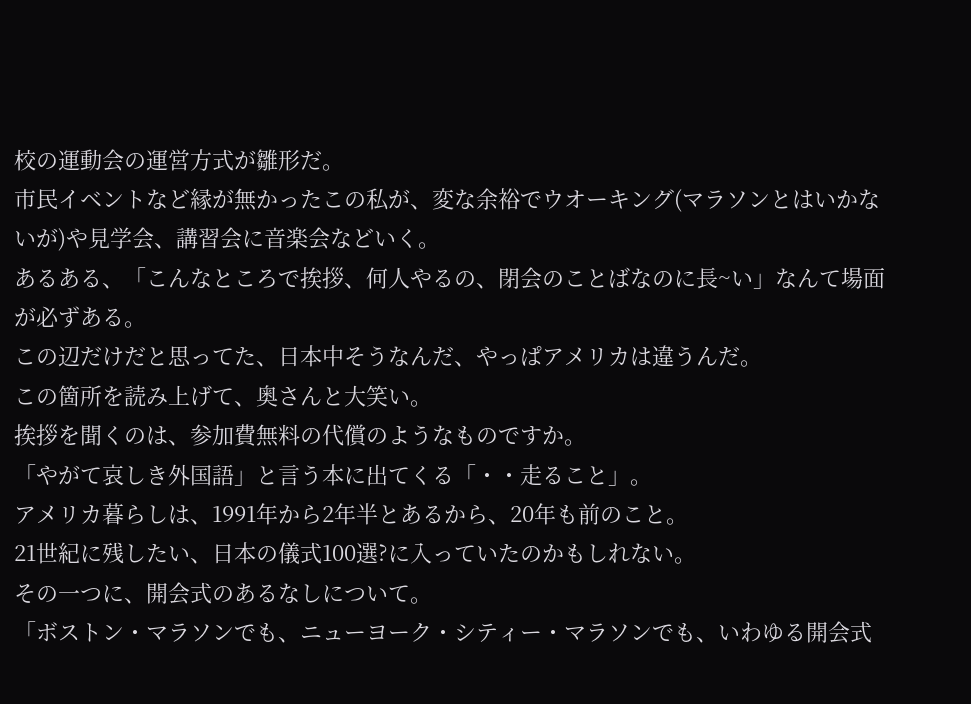校の運動会の運営方式が雛形だ。
市民イベントなど縁が無かったこの私が、変な余裕でウオーキング(マラソンとはいかないが)や見学会、講習会に音楽会などいく。
あるある、「こんなところで挨拶、何人やるの、閉会のことばなのに長~い」なんて場面が必ずある。
この辺だけだと思ってた、日本中そうなんだ、やっぱアメリカは違うんだ。
この箇所を読み上げて、奥さんと大笑い。
挨拶を聞くのは、参加費無料の代償のようなものですか。
「やがて哀しき外国語」と言う本に出てくる「・・走ること」。
アメリカ暮らしは、1991年から2年半とあるから、20年も前のこと。
21世紀に残したい、日本の儀式100選?に入っていたのかもしれない。
その一つに、開会式のあるなしについて。
「ボストン・マラソンでも、ニューヨーク・シティー・マラソンでも、いわゆる開会式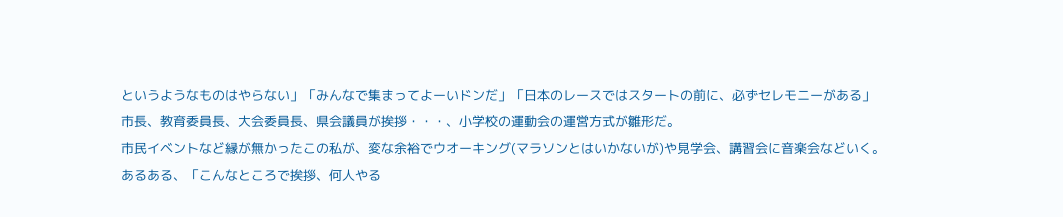というようなものはやらない」「みんなで集まってよーいドンだ」「日本のレースではスタートの前に、必ずセレモニーがある」
市長、教育委員長、大会委員長、県会議員が挨拶・・・、小学校の運動会の運営方式が雛形だ。
市民イベントなど縁が無かったこの私が、変な余裕でウオーキング(マラソンとはいかないが)や見学会、講習会に音楽会などいく。
あるある、「こんなところで挨拶、何人やる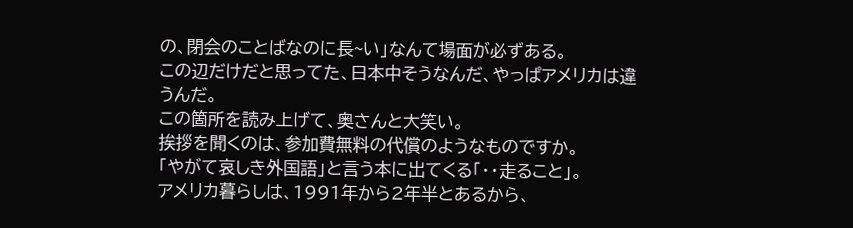の、閉会のことばなのに長~い」なんて場面が必ずある。
この辺だけだと思ってた、日本中そうなんだ、やっぱアメリカは違うんだ。
この箇所を読み上げて、奥さんと大笑い。
挨拶を聞くのは、参加費無料の代償のようなものですか。
「やがて哀しき外国語」と言う本に出てくる「・・走ること」。
アメリカ暮らしは、1991年から2年半とあるから、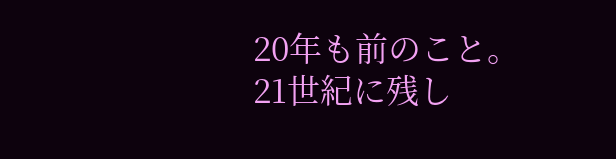20年も前のこと。
21世紀に残し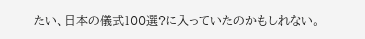たい、日本の儀式100選?に入っていたのかもしれない。